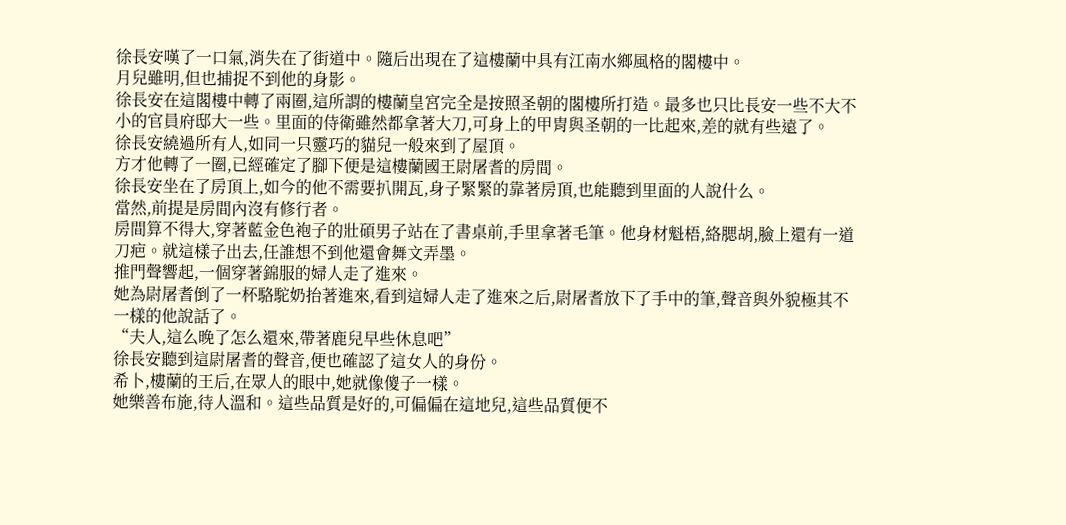徐長安嘆了一口氣,消失在了街道中。隨后出現在了這樓蘭中具有江南水鄉風格的閣樓中。
月兒雖明,但也捕捉不到他的身影。
徐長安在這閣樓中轉了兩圈,這所謂的樓蘭皇宮完全是按照圣朝的閣樓所打造。最多也只比長安一些不大不小的官員府邸大一些。里面的侍衛雖然都拿著大刀,可身上的甲胄與圣朝的一比起來,差的就有些遠了。
徐長安繞過所有人,如同一只靈巧的貓兒一般來到了屋頂。
方才他轉了一圈,已經確定了腳下便是這樓蘭國王尉屠耆的房間。
徐長安坐在了房頂上,如今的他不需要扒開瓦,身子緊緊的靠著房頂,也能聽到里面的人說什么。
當然,前提是房間內沒有修行者。
房間算不得大,穿著藍金色袍子的壯碩男子站在了書桌前,手里拿著毛筆。他身材魁梧,絡腮胡,臉上還有一道刀疤。就這樣子出去,任誰想不到他還會舞文弄墨。
推門聲響起,一個穿著錦服的婦人走了進來。
她為尉屠耆倒了一杯駱駝奶抬著進來,看到這婦人走了進來之后,尉屠耆放下了手中的筆,聲音與外貌極其不一樣的他說話了。
“夫人,這么晚了怎么還來,帶著鹿兒早些休息吧”
徐長安聽到這尉屠耆的聲音,便也確認了這女人的身份。
希卜,樓蘭的王后,在眾人的眼中,她就像傻子一樣。
她樂善布施,待人溫和。這些品質是好的,可偏偏在這地兒,這些品質便不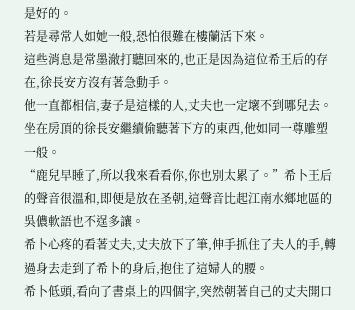是好的。
若是尋常人如她一般,恐怕很難在樓蘭活下來。
這些消息是常墨澈打聽回來的,也正是因為這位希王后的存在,徐長安方沒有著急動手。
他一直都相信,妻子是這樣的人,丈夫也一定壞不到哪兒去。
坐在房頂的徐長安繼續偷聽著下方的東西,他如同一尊雕塑一般。
“鹿兒早睡了,所以我來看看你,你也別太累了。”希卜王后的聲音很溫和,即便是放在圣朝,這聲音比起江南水鄉地區的吳儂軟語也不逞多讓。
希卜心疼的看著丈夫,丈夫放下了筆,伸手抓住了夫人的手,轉過身去走到了希卜的身后,抱住了這婦人的腰。
希卜低頭,看向了書桌上的四個字,突然朝著自己的丈夫開口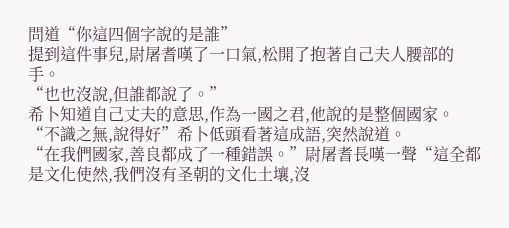問道“你這四個字說的是誰”
提到這件事兒,尉屠耆嘆了一口氣,松開了抱著自己夫人腰部的手。
“也也沒說,但誰都說了。”
希卜知道自己丈夫的意思,作為一國之君,他說的是整個國家。
“不識之無,說得好”希卜低頭看著這成語,突然說道。
“在我們國家,善良都成了一種錯誤。”尉屠耆長嘆一聲“這全都是文化使然,我們沒有圣朝的文化土壤,沒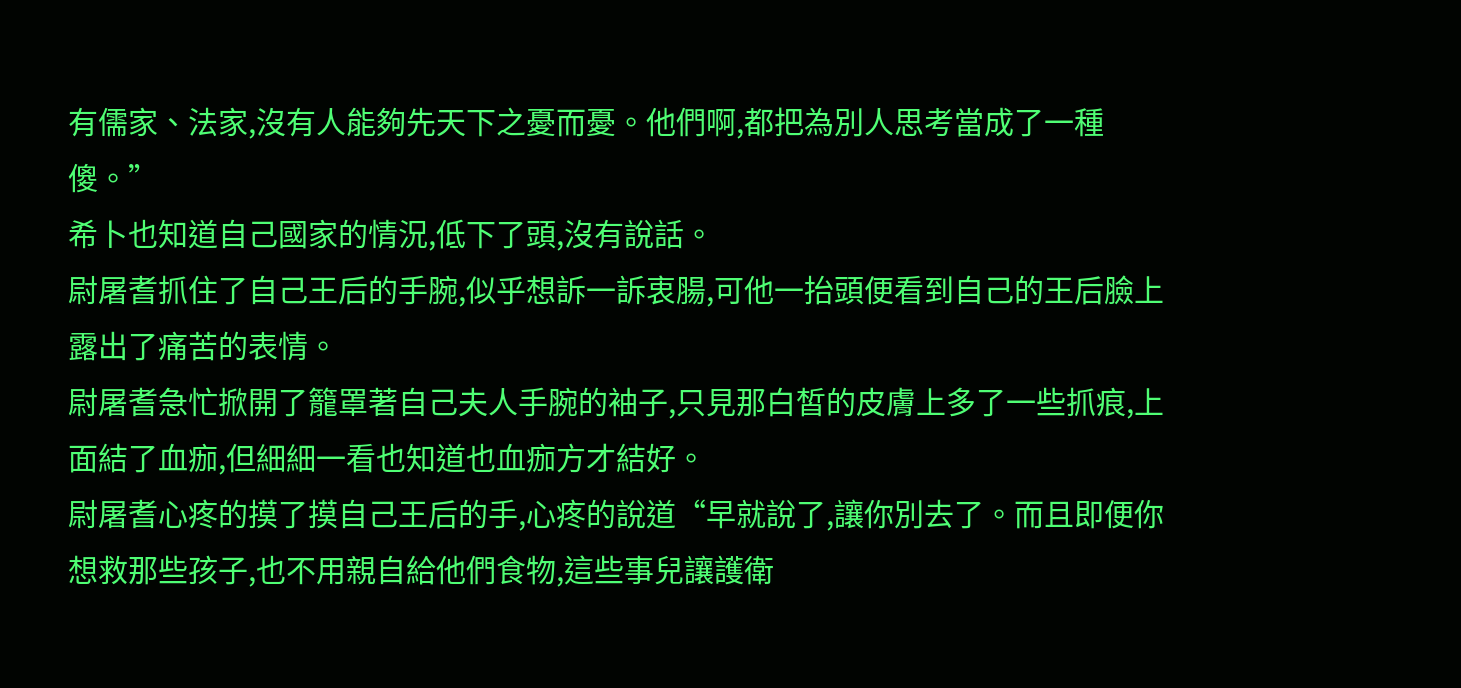有儒家、法家,沒有人能夠先天下之憂而憂。他們啊,都把為別人思考當成了一種傻。”
希卜也知道自己國家的情況,低下了頭,沒有說話。
尉屠耆抓住了自己王后的手腕,似乎想訴一訴衷腸,可他一抬頭便看到自己的王后臉上露出了痛苦的表情。
尉屠耆急忙掀開了籠罩著自己夫人手腕的袖子,只見那白皙的皮膚上多了一些抓痕,上面結了血痂,但細細一看也知道也血痂方才結好。
尉屠耆心疼的摸了摸自己王后的手,心疼的說道“早就說了,讓你別去了。而且即便你想救那些孩子,也不用親自給他們食物,這些事兒讓護衛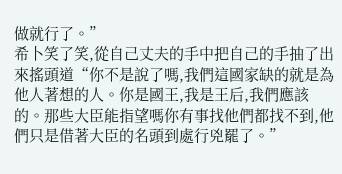做就行了。”
希卜笑了笑,從自己丈夫的手中把自己的手抽了出來搖頭道“你不是說了嗎,我們這國家缺的就是為他人著想的人。你是國王,我是王后,我們應該的。那些大臣能指望嗎你有事找他們都找不到,他們只是借著大臣的名頭到處行兇罷了。”